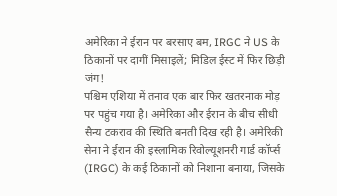अमेरिका ने ईरान पर बरसाए बम, IRGC ने US के ठिकानों पर दागीं मिसाइलें; मिडिल ईस्ट में फिर छिड़ी जंग!
पश्चिम एशिया में तनाव एक बार फिर खतरनाक मोड़ पर पहुंच गया है। अमेरिका और ईरान के बीच सीधी सैन्य टकराव की स्थिति बनती दिख रही है। अमेरिकी सेना ने ईरान की इस्लामिक रिवोल्यूशनरी गार्ड कॉर्प्स (IRGC) के कई ठिकानों को निशाना बनाया, जिसके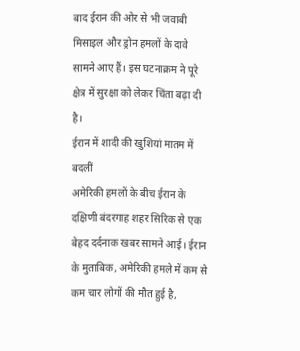बाद ईरान की ओर से भी जवाबी मिसाइल और ड्रोन हमलों के दावे सामने आए हैं। इस घटनाक्रम ने पूरे क्षेत्र में सुरक्षा को लेकर चिंता बढ़ा दी है।
ईरान में शादी की खुशियां मातम में बदलीं
अमेरिकी हमलों के बीच ईरान के दक्षिणी बंदरगाह शहर सिरिक से एक बेहद दर्दनाक खबर सामने आई। ईरान के मुताबिक, अमेरिकी हमले में कम से कम चार लोगों की मौत हुई है,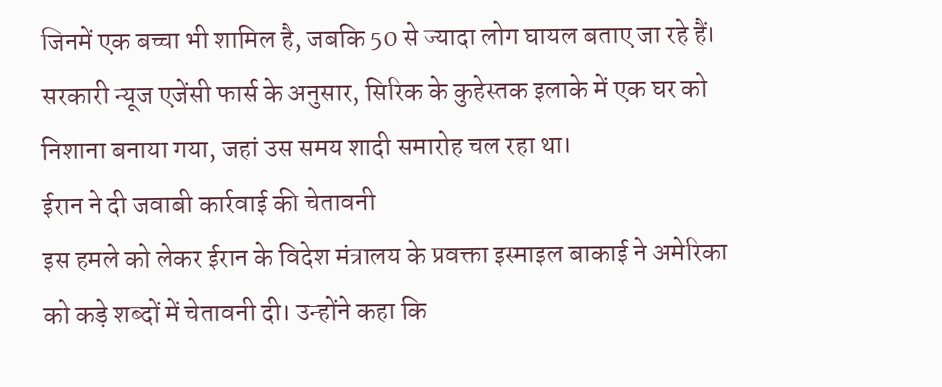जिनमें एक बच्चा भी शामिल है, जबकि 50 से ज्यादा लोग घायल बताए जा रहे हैं। सरकारी न्यूज एजेंसी फार्स के अनुसार, सिरिक के कुहेस्तक इलाके में एक घर को निशाना बनाया गया, जहां उस समय शादी समारोह चल रहा था।
ईरान ने दी जवाबी कार्रवाई की चेतावनी
इस हमले को लेकर ईरान के विदेश मंत्रालय के प्रवक्ता इस्माइल बाकाई ने अमेरिका को कड़े शब्दों में चेतावनी दी। उन्होंने कहा कि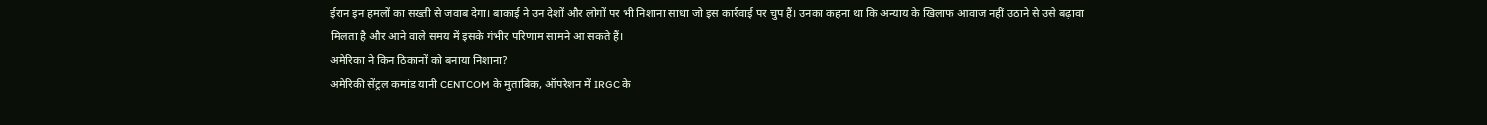ईरान इन हमलों का सख्ती से जवाब देगा। बाकाई ने उन देशों और लोगों पर भी निशाना साधा जो इस कार्रवाई पर चुप हैं। उनका कहना था कि अन्याय के खिलाफ आवाज नहीं उठाने से उसे बढ़ावा मिलता है और आने वाले समय में इसके गंभीर परिणाम सामने आ सकते हैं।
अमेरिका ने किन ठिकानों को बनाया निशाना?
अमेरिकी सेंट्रल कमांड यानी CENTCOM के मुताबिक, ऑपरेशन में IRGC के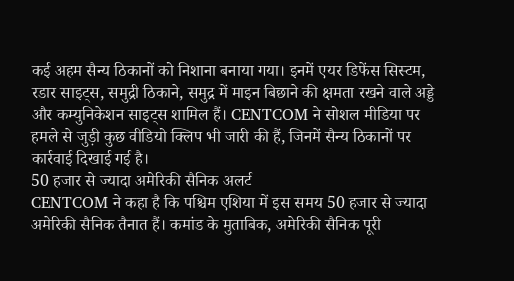कई अहम सैन्य ठिकानों को निशाना बनाया गया। इनमें एयर डिफेंस सिस्टम, रडार साइट्स, समुद्री ठिकाने, समुद्र में माइन बिछाने की क्षमता रखने वाले अड्डे और कम्युनिकेशन साइट्स शामिल हैं। CENTCOM ने सोशल मीडिया पर हमले से जुड़ी कुछ वीडियो क्लिप भी जारी की हैं, जिनमें सैन्य ठिकानों पर कार्रवाई दिखाई गई है।
50 हजार से ज्यादा अमेरिकी सैनिक अलर्ट
CENTCOM ने कहा है कि पश्चिम एशिया में इस समय 50 हजार से ज्यादा अमेरिकी सैनिक तैनात हैं। कमांड के मुताबिक, अमेरिकी सैनिक पूरी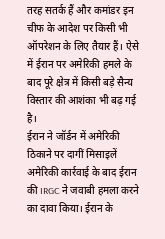तरह सतर्क हैं और कमांडर इन चीफ के आदेश पर किसी भी ऑपरेशन के लिए तैयार हैं। ऐसे में ईरान पर अमेरिकी हमले के बाद पूरे क्षेत्र में किसी बड़े सैन्य विस्तार की आशंका भी बढ़ गई है।
ईरान ने जॉर्डन में अमेरिकी ठिकाने पर दागीं मिसाइलें
अमेरिकी कार्रवाई के बाद ईरान की IRGC ने जवाबी हमला करने का दावा किया। ईरान के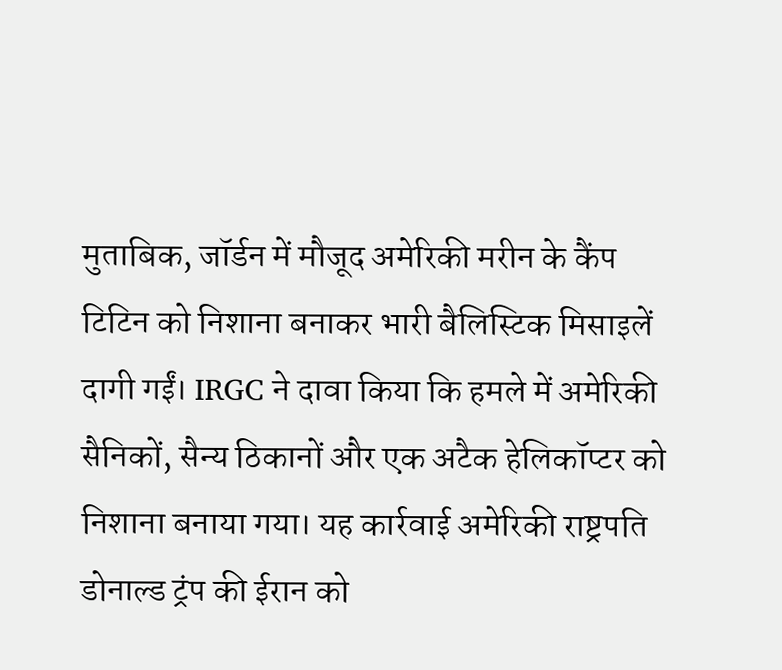मुताबिक, जॉर्डन में मौजूद अमेरिकी मरीन के कैंप टिटिन को निशाना बनाकर भारी बैलिस्टिक मिसाइलें दागी गईं। IRGC ने दावा किया कि हमले में अमेरिकी सैनिकों, सैन्य ठिकानों और एक अटैक हेलिकॉप्टर को निशाना बनाया गया। यह कार्रवाई अमेरिकी राष्ट्रपति डोनाल्ड ट्रंप की ईरान को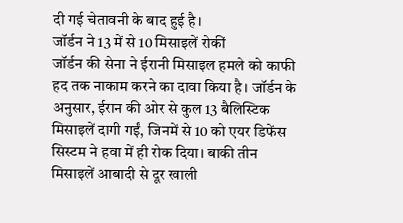दी गई चेतावनी के बाद हुई है।
जॉर्डन ने 13 में से 10 मिसाइलें रोकीं
जॉर्डन की सेना ने ईरानी मिसाइल हमले को काफी हद तक नाकाम करने का दावा किया है। जॉर्डन के अनुसार, ईरान की ओर से कुल 13 बैलिस्टिक मिसाइलें दागी गईं, जिनमें से 10 को एयर डिफेंस सिस्टम ने हवा में ही रोक दिया। बाकी तीन मिसाइलें आबादी से दूर खाली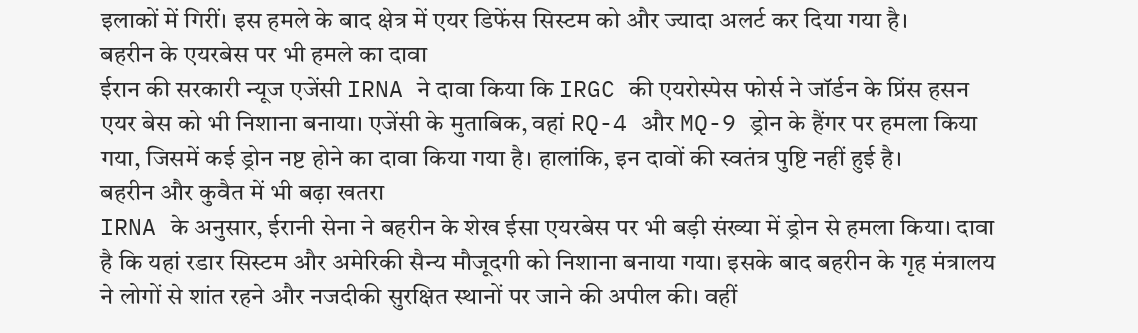इलाकों में गिरीं। इस हमले के बाद क्षेत्र में एयर डिफेंस सिस्टम को और ज्यादा अलर्ट कर दिया गया है।
बहरीन के एयरबेस पर भी हमले का दावा
ईरान की सरकारी न्यूज एजेंसी IRNA ने दावा किया कि IRGC की एयरोस्पेस फोर्स ने जॉर्डन के प्रिंस हसन एयर बेस को भी निशाना बनाया। एजेंसी के मुताबिक, वहां RQ-4 और MQ-9 ड्रोन के हैंगर पर हमला किया गया, जिसमें कई ड्रोन नष्ट होने का दावा किया गया है। हालांकि, इन दावों की स्वतंत्र पुष्टि नहीं हुई है।
बहरीन और कुवैत में भी बढ़ा खतरा
IRNA के अनुसार, ईरानी सेना ने बहरीन के शेख ईसा एयरबेस पर भी बड़ी संख्या में ड्रोन से हमला किया। दावा है कि यहां रडार सिस्टम और अमेरिकी सैन्य मौजूदगी को निशाना बनाया गया। इसके बाद बहरीन के गृह मंत्रालय ने लोगों से शांत रहने और नजदीकी सुरक्षित स्थानों पर जाने की अपील की। वहीं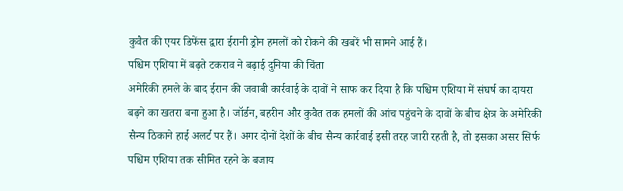कुवैत की एयर डिफेंस द्वारा ईरानी ड्रोन हमलों को रोकने की खबरें भी सामने आई हैं।
पश्चिम एशिया में बढ़ते टकराव ने बढ़ाई दुनिया की चिंता
अमेरिकी हमले के बाद ईरान की जवाबी कार्रवाई के दावों ने साफ कर दिया है कि पश्चिम एशिया में संघर्ष का दायरा बढ़ने का खतरा बना हुआ है। जॉर्डन, बहरीन और कुवैत तक हमलों की आंच पहुंचने के दावों के बीच क्षेत्र के अमेरिकी सैन्य ठिकाने हाई अलर्ट पर हैं। अगर दोनों देशों के बीच सैन्य कार्रवाई इसी तरह जारी रहती है, तो इसका असर सिर्फ पश्चिम एशिया तक सीमित रहने के बजाय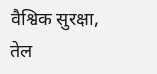वैश्विक सुरक्षा, तेल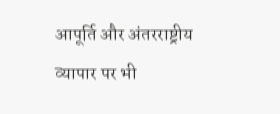आपूर्ति और अंतरराष्ट्रीय व्यापार पर भी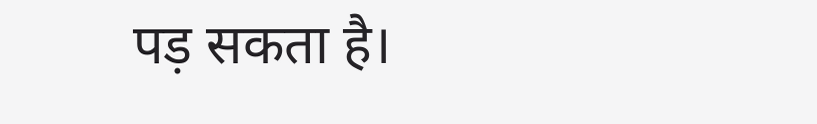पड़ सकता है।